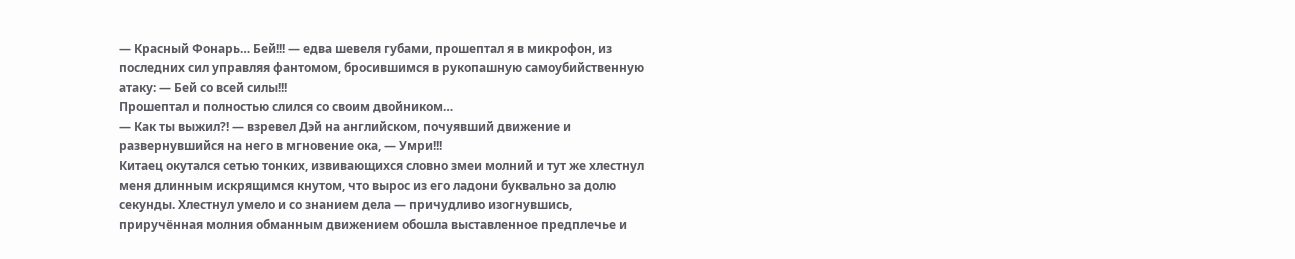— Красный Фонарь… Бей!!! — едва шевеля губами, прошептал я в микрофон, из последних сил управляя фантомом, бросившимся в рукопашную самоубийственную атаку: — Бей со всей силы!!!
Прошептал и полностью слился со своим двойником…
— Как ты выжил?! — взревел Дэй на английском, почуявший движение и развернувшийся на него в мгновение ока, — Умри!!!
Китаец окутался сетью тонких, извивающихся словно змеи молний и тут же хлестнул меня длинным искрящимся кнутом, что вырос из его ладони буквально за долю секунды. Хлестнул умело и со знанием дела — причудливо изогнувшись, приручённая молния обманным движением обошла выставленное предплечье и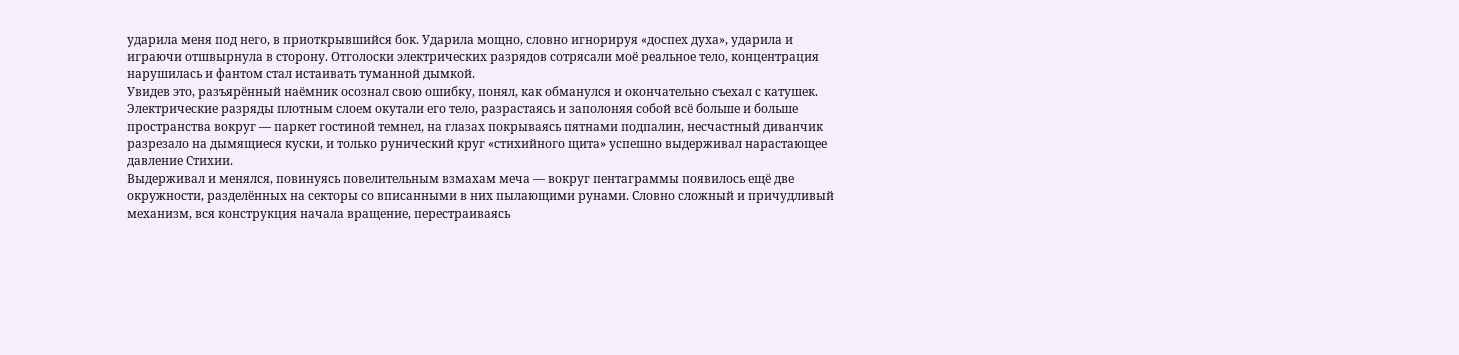ударила меня под него, в приоткрывшийся бок. Ударила мощно, словно игнорируя «доспех духа», ударила и играючи отшвырнула в сторону. Отголоски электрических разрядов сотрясали моё реальное тело, концентрация нарушилась и фантом стал истаивать туманной дымкой.
Увидев это, разъярённый наёмник осознал свою ошибку, понял, как обманулся и окончательно съехал с катушек. Электрические разряды плотным слоем окутали его тело, разрастаясь и заполоняя собой всё больше и больше пространства вокруг — паркет гостиной темнел, на глазах покрываясь пятнами подпалин, несчастный диванчик разрезало на дымящиеся куски, и только рунический круг «стихийного щита» успешно выдерживал нарастающее давление Стихии.
Выдерживал и менялся, повинуясь повелительным взмахам меча — вокруг пентаграммы появилось ещё две окружности, разделённых на секторы со вписанными в них пылающими рунами. Словно сложный и причудливый механизм, вся конструкция начала вращение, перестраиваясь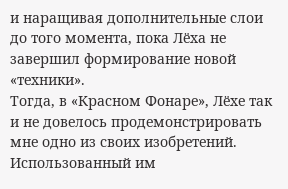и наращивая дополнительные слои до того момента, пока Лёха не завершил формирование новой «техники».
Тогда, в «Красном Фонаре», Лёхе так и не довелось продемонстрировать мне одно из своих изобретений. Использованный им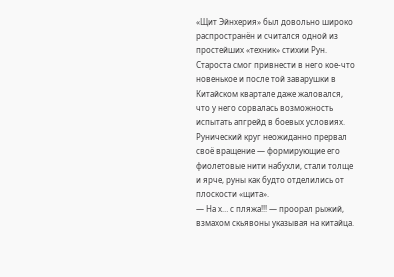«Щит Эйнхерия» был довольно широко распространён и считался одной из простейших «техник» стихии Рун. Староста смог привнести в него кое-что новенькое и после той заварушки в Китайском квартале даже жаловался, что у него сорвалась возможность испытать апгрейд в боевых условиях.
Рунический круг неожиданно прервал своё вращение — формирующие его фиолетовые нити набухли, стали толще и ярче, руны как будто отделились от плоскости «щита».
— На х… с пляжа!!! — проорал рыжий, взмахом скьявоны указывая на китайца.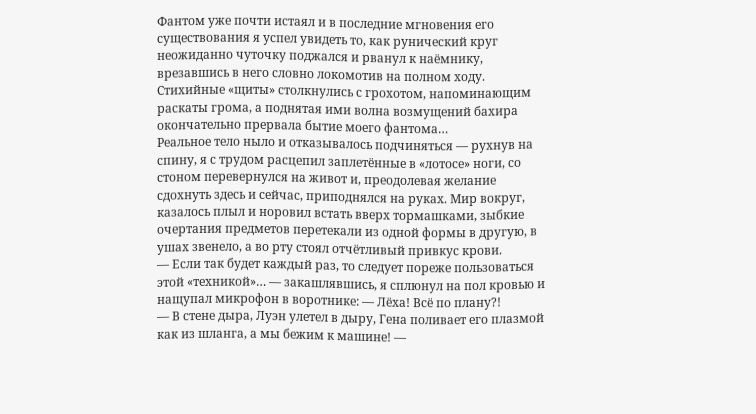Фантом уже почти истаял и в последние мгновения его существования я успел увидеть то, как рунический круг неожиданно чуточку поджался и рванул к наёмнику, врезавшись в него словно локомотив на полном ходу.
Стихийные «щиты» столкнулись с грохотом, напоминающим раскаты грома, а поднятая ими волна возмущений бахира окончательно прервала бытие моего фантома…
Реальное тело ныло и отказывалось подчиняться — рухнув на спину, я с трудом расцепил заплетённые в «лотосе» ноги, со стоном перевернулся на живот и, преодолевая желание сдохнуть здесь и сейчас, приподнялся на руках. Мир вокруг, казалось плыл и норовил встать вверх тормашками, зыбкие очертания предметов перетекали из одной формы в другую, в ушах звенело, а во рту стоял отчётливый привкус крови.
— Если так будет каждый раз, то следует пореже пользоваться этой «техникой»… — закашлявшись, я сплюнул на пол кровью и нащупал микрофон в воротнике: — Лёха! Всё по плану?!
— В стене дыра, Луэн улетел в дыру, Гена поливает его плазмой как из шланга, а мы бежим к машине! —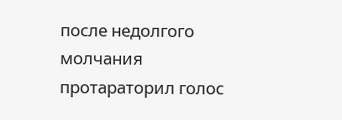после недолгого молчания протараторил голос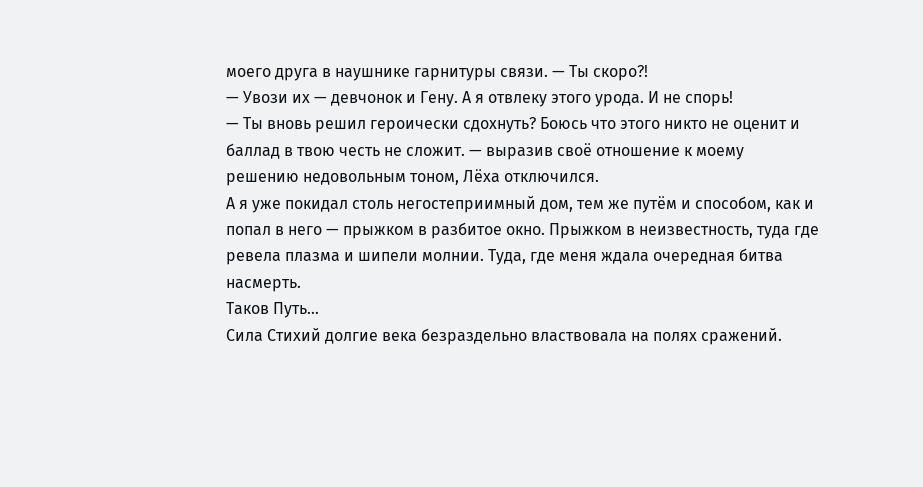моего друга в наушнике гарнитуры связи. — Ты скоро?!
— Увози их — девчонок и Гену. А я отвлеку этого урода. И не спорь!
— Ты вновь решил героически сдохнуть? Боюсь что этого никто не оценит и баллад в твою честь не сложит. — выразив своё отношение к моему решению недовольным тоном, Лёха отключился.
А я уже покидал столь негостеприимный дом, тем же путём и способом, как и попал в него — прыжком в разбитое окно. Прыжком в неизвестность, туда где ревела плазма и шипели молнии. Туда, где меня ждала очередная битва насмерть.
Таков Путь…
Сила Стихий долгие века безраздельно властвовала на полях сражений.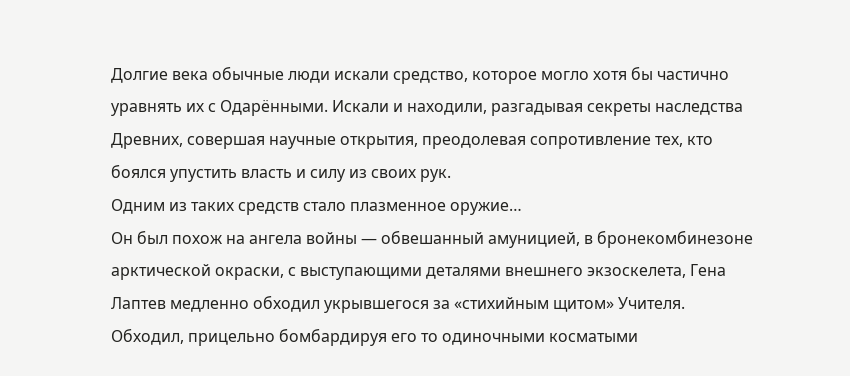Долгие века обычные люди искали средство, которое могло хотя бы частично уравнять их с Одарёнными. Искали и находили, разгадывая секреты наследства Древних, совершая научные открытия, преодолевая сопротивление тех, кто боялся упустить власть и силу из своих рук.
Одним из таких средств стало плазменное оружие…
Он был похож на ангела войны — обвешанный амуницией, в бронекомбинезоне арктической окраски, с выступающими деталями внешнего экзоскелета, Гена Лаптев медленно обходил укрывшегося за «стихийным щитом» Учителя. Обходил, прицельно бомбардируя его то одиночными косматыми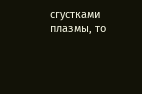сгустками плазмы, то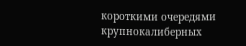короткими очередями крупнокалиберных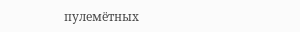пулемётных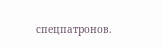спецпатронов.